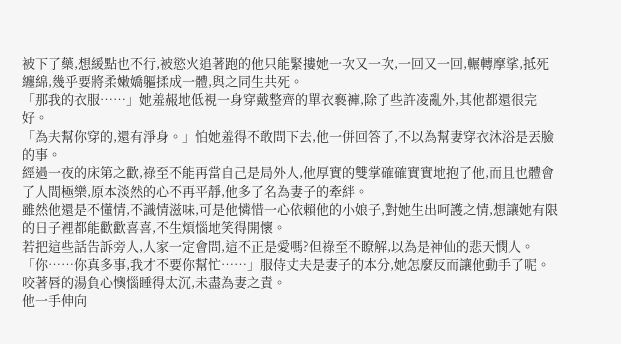被下了藥,想緩點也不行,被慾火追著跑的他只能緊摟她一次又一次,一回又一回,輾轉摩挲,抵死纏綿,幾乎要將柔嫩嬌軀揉成一體,與之同生共死。
「那我的衣服……」她羞赧地低視一身穿戴整齊的單衣褻褲,除了些許凌亂外,其他都還很完好。
「為夫幫你穿的,還有淨身。」怕她羞得不敢問下去,他一併回答了,不以為幫妻穿衣沐浴是丟臉的事。
經過一夜的床第之歡,祿至不能再當自己是局外人,他厚實的雙掌確確實實地抱了他,而且也體會了人間極樂,原本淡然的心不再平靜,他多了名為妻子的牽絆。
雖然他還是不懂情,不識情滋味,可是他憐惜一心依賴他的小娘子,對她生出呵護之情,想讓她有限的日子裡都能歡歡喜喜,不生煩惱地笑得開懷。
若把這些話告訴旁人,人家一定會問,這不正是愛嗎?但祿至不瞭解,以為是神仙的悲天憫人。
「你……你真多事,我才不要你幫忙……」服侍丈夫是妻子的本分,她怎麼反而讓他動手了呢。咬著唇的湯負心懊惱睡得太沉,未盡為妻之責。
他一手伸向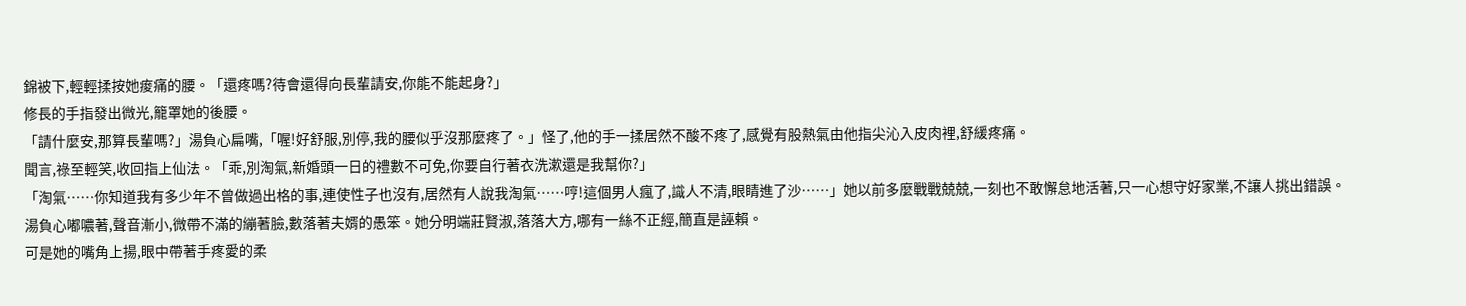錦被下,輕輕揉按她痠痛的腰。「還疼嗎?待會還得向長輩請安,你能不能起身?」
修長的手指發出微光,籠罩她的後腰。
「請什麼安,那算長輩嗎?」湯負心扁嘴,「喔!好舒服,別停,我的腰似乎沒那麼疼了。」怪了,他的手一揉居然不酸不疼了,感覺有股熱氣由他指尖沁入皮肉裡,舒緩疼痛。
聞言,祿至輕笑,收回指上仙法。「乖,別淘氣,新婚頭一日的禮數不可免,你要自行著衣洗漱還是我幫你?」
「淘氣……你知道我有多少年不曾做過出格的事,連使性子也沒有,居然有人說我淘氣……哼!這個男人瘋了,識人不清,眼睛進了沙……」她以前多麼戰戰兢兢,一刻也不敢懈怠地活著,只一心想守好家業,不讓人挑出錯誤。
湯負心嘟噥著,聲音漸小,微帶不滿的繃著臉,數落著夫婿的愚笨。她分明端莊賢淑,落落大方,哪有一絲不正經,簡直是誣賴。
可是她的嘴角上揚,眼中帶著手疼愛的柔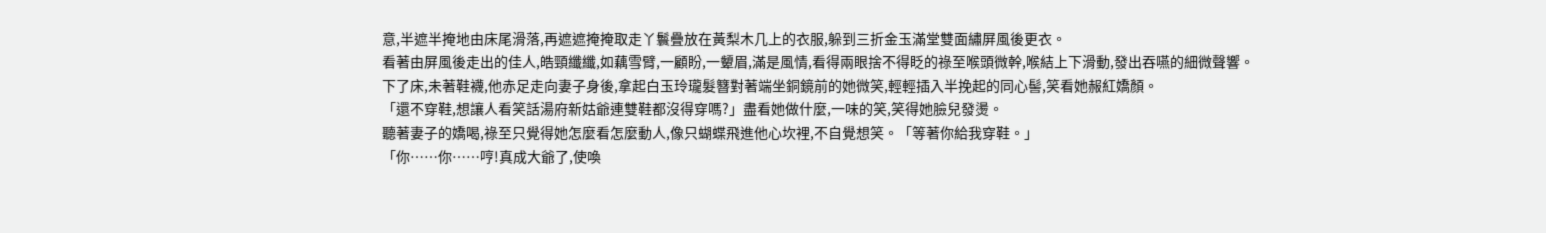意,半遮半掩地由床尾滑落,再遮遮掩掩取走丫鬟疊放在黃梨木几上的衣服,躲到三折金玉滿堂雙面繡屏風後更衣。
看著由屏風後走出的佳人,皓頸纖纖,如藕雪臂,一顧盼,一顰眉,滿是風情,看得兩眼捨不得眨的祿至喉頭微幹,喉結上下滑動,發出吞嚥的細微聲響。
下了床,未著鞋襪,他赤足走向妻子身後,拿起白玉玲瓏髮簪對著端坐銅鏡前的她微笑,輕輕插入半挽起的同心髻,笑看她赧紅嬌顏。
「還不穿鞋,想讓人看笑話湯府新姑爺連雙鞋都沒得穿嗎?」盡看她做什麼,一味的笑,笑得她臉兒發燙。
聽著妻子的嬌喝,祿至只覺得她怎麼看怎麼動人,像只蝴蝶飛進他心坎裡,不自覺想笑。「等著你給我穿鞋。」
「你……你……哼!真成大爺了,使喚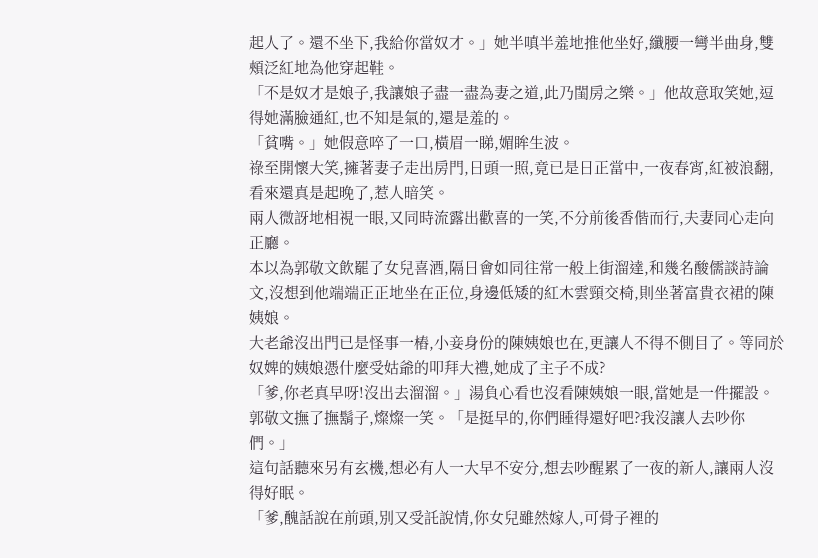起人了。還不坐下,我給你當奴才。」她半嗔半羞地推他坐好,纖腰一彎半曲身,雙頰泛紅地為他穿起鞋。
「不是奴才是娘子,我讓娘子盡一盡為妻之道,此乃閨房之樂。」他故意取笑她,逗得她滿臉通紅,也不知是氣的,還是羞的。
「貧嘴。」她假意啐了一口,橫眉一睇,媚眸生波。
祿至開懷大笑,擁著妻子走出房門,日頭一照,竟已是日正當中,一夜春宵,紅被浪翻,看來還真是起晚了,惹人暗笑。
兩人微訝地相視一眼,又同時流露出歡喜的一笑,不分前後香偕而行,夫妻同心走向正廳。
本以為郭敬文飲罷了女兒喜酒,隔日會如同往常一般上街溜達,和幾名酸儒談詩論文,沒想到他端端正正地坐在正位,身邊低矮的紅木雲頸交椅,則坐著富貴衣裙的陳姨娘。
大老爺沒出門已是怪事一樁,小妾身份的陳姨娘也在,更讓人不得不側目了。等同於奴婢的姨娘憑什麼受姑爺的叩拜大禮,她成了主子不成?
「爹,你老真早呀!沒出去溜溜。」湯負心看也沒看陳姨娘一眼,當她是一件擺設。
郭敬文撫了撫鬍子,燦燦一笑。「是挺早的,你們睡得還好吧?我沒讓人去吵你們。」
這句話聽來另有玄機,想必有人一大早不安分,想去吵醒累了一夜的新人,讓兩人沒得好眠。
「爹,醜話說在前頭,別又受託說情,你女兒雖然嫁人,可骨子裡的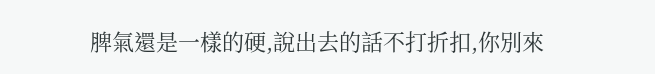脾氣還是一樣的硬,說出去的話不打折扣,你別來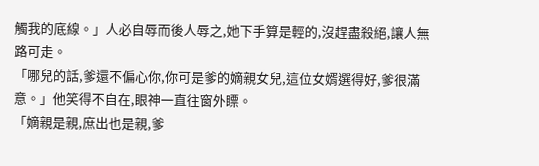觸我的底線。」人必自辱而後人辱之,她下手算是輕的,沒趕盡殺絕,讓人無路可走。
「哪兒的話,爹還不偏心你,你可是爹的嫡親女兒,這位女婿選得好,爹很滿意。」他笑得不自在,眼神一直往窗外瞟。
「嫡親是親,庶出也是親,爹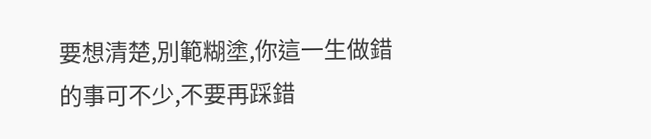要想清楚,別範糊塗,你這一生做錯的事可不少,不要再踩錯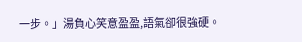一步。」湯負心笑意盈盈,語氣卻很強硬。